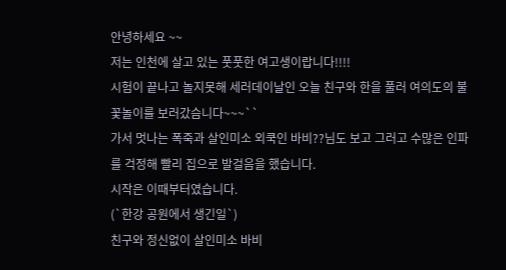안녕하세요 ~~
저는 인천에 살고 있는 풋풋한 여고생이랍니다!!!!
시험이 끝나고 놀지못해 세러데이날인 오늘 친구와 한을 풀러 여의도의 불꽃놀이를 보러갔슴니다~~~``
가서 멋나는 폭죽과 살인미소 외쿡인 바비??님도 보고 그러고 수많은 인파를 걱정해 빨리 집으로 발걸음을 했습니다.
시작은 이때부터였습니다.
(`한강 공원에서 생긴일`)
친구와 정신없이 살인미소 바비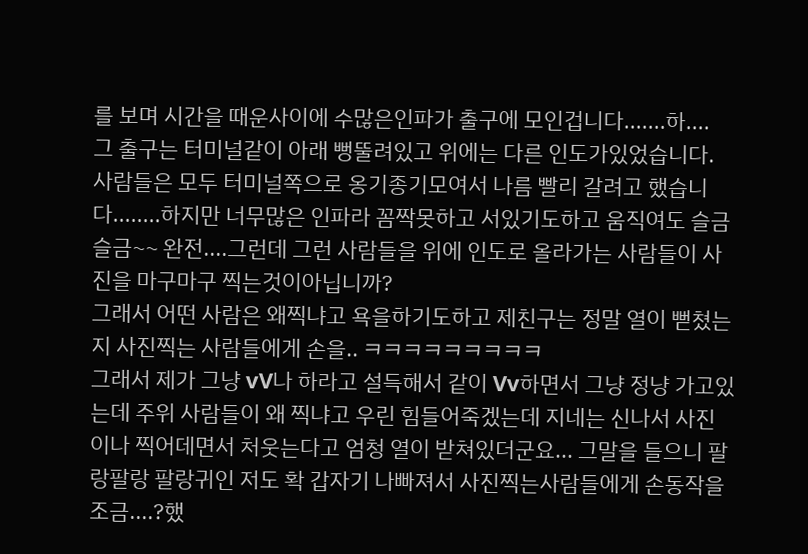를 보며 시간을 때운사이에 수많은인파가 출구에 모인겁니다.......하....
그 출구는 터미널같이 아래 뻥뚤려있고 위에는 다른 인도가있었습니다.
사람들은 모두 터미널쪽으로 옹기종기모여서 나름 빨리 갈려고 했습니다........하지만 너무많은 인파라 꼼짝못하고 서있기도하고 움직여도 슬금슬금~~ 완전....그런데 그런 사람들을 위에 인도로 올라가는 사람들이 사진을 마구마구 찍는것이아닙니까?
그래서 어떤 사람은 왜찍냐고 욕을하기도하고 제친구는 정말 열이 뻗쳤는지 사진찍는 사람들에게 손을.. ㅋㅋㅋㅋㅋㅋㅋㅋㅋ
그래서 제가 그냥 vV나 하라고 설득해서 같이 Vv하면서 그냥 정냥 가고있는데 주위 사람들이 왜 찍냐고 우린 힘들어죽겠는데 지네는 신나서 사진이나 찍어데면서 처웃는다고 엄청 열이 받쳐있더군요... 그말을 들으니 팔랑팔랑 팔랑귀인 저도 확 갑자기 나빠져서 사진찍는사람들에게 손동작을 조금....?했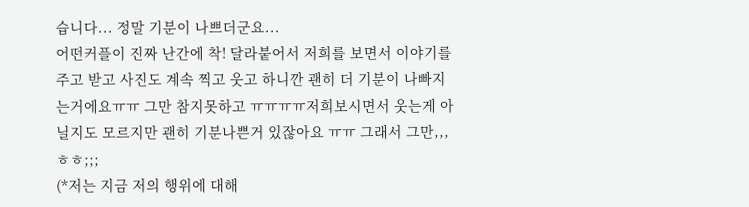습니다... 정말 기분이 나쁘더군요...
어떤커플이 진짜 난간에 착! 달라붙어서 저희를 보면서 이야기를 주고 받고 사진도 계속 찍고 웃고 하니깐 괜히 더 기분이 나빠지는거에요ㅠㅠ 그만 참지못하고 ㅠㅠㅠㅠ저희보시면서 웃는게 아닐지도 모르지만 괜히 기분나쁜거 있잖아요 ㅠㅠ 그래서 그만,,,ㅎㅎ;;;
(*저는 지금 저의 행위에 대해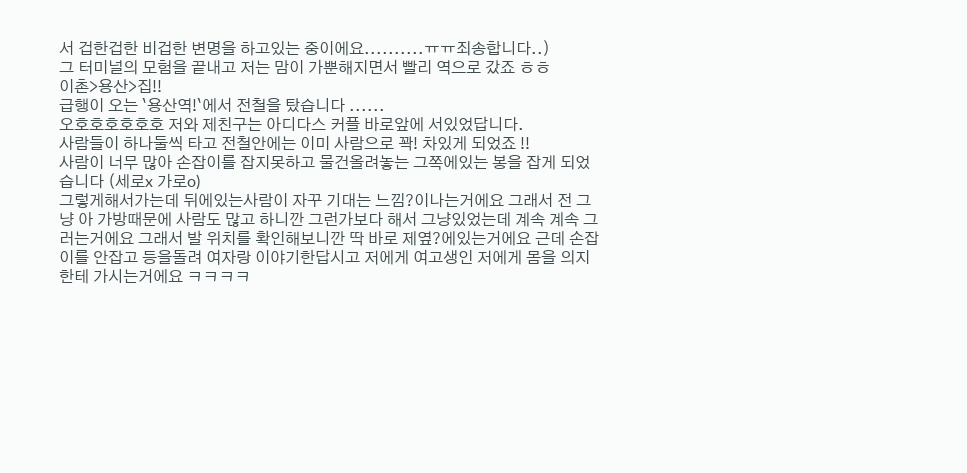서 겁한겁한 비겁한 변명을 하고있는 중이에요..........ㅠㅠ죄송합니다..)
그 터미널의 모험을 끝내고 저는 맘이 가뿐해지면서 빨리 역으로 갔죠 ㅎㅎ
이촌>용산>집!!
급행이 오는 `용산역!`에서 전철을 탔습니다 ......
오호호호호호호 저와 제친구는 아디다스 커플 바로앞에 서있었답니다.
사람들이 하나둘씩 타고 전철안에는 이미 사람으로 꽉! 차있게 되었죠 !!
사람이 너무 많아 손잡이를 잡지못하고 물건올려놓는 그쪽에있는 봉을 잡게 되었습니다 (세로x 가로o)
그렇게해서가는데 뒤에있는사람이 자꾸 기대는 느낌?이나는거에요 그래서 전 그냥 아 가방때문에 사람도 많고 하니깐 그런가보다 해서 그냥있었는데 계속 계속 그러는거에요 그래서 발 위치를 확인해보니깐 딱 바로 제옆?에있는거에요 근데 손잡이를 안잡고 등을돌려 여자랑 이야기한답시고 저에게 여고생인 저에게 몸을 의지한테 가시는거에요 ㅋㅋㅋㅋ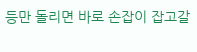등만 돌리면 바로 손잡이 잡고갈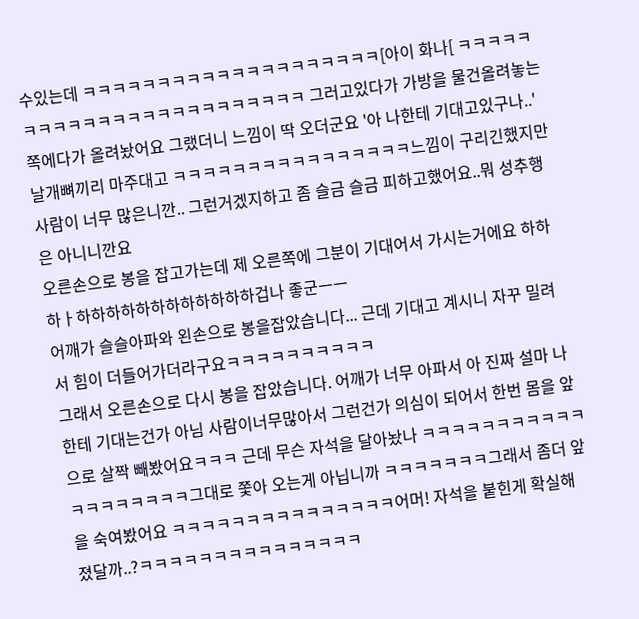수있는데 ㅋㅋㅋㅋㅋㅋㅋㅋㅋㅋㅋㅋㅋㅋㅋㅋㅋㅋㅋㅋ[아이 화나[ ㅋㅋㅋㅋㅋㅋㅋㅋㅋㅋㅋㅋㅋㅋㅋㅋㅋㅋㅋㅋㅋㅋㅋㅋ 그러고있다가 가방을 물건올려놓는쪽에다가 올려놨어요 그랬더니 느낌이 딱 오더군요 '아 나한테 기대고있구나..' 날개뼈끼리 마주대고 ㅋㅋㅋㅋㅋㅋㅋㅋㅋㅋㅋㅋㅋㅋㅋㅋ느낌이 구리긴했지만 사람이 너무 많은니깐.. 그런거겠지하고 좀 슬금 슬금 피하고했어요..뭐 성추행은 아니니깐요
오른손으로 봉을 잡고가는데 제 오른쪽에 그분이 기대어서 가시는거에요 하하하ㅏ하하하하하하하하하하하하겁나 좋군ㅡㅡ
어깨가 슬슬아파와 왼손으로 봉을잡았습니다... 근데 기대고 계시니 자꾸 밀려서 힘이 더들어가더라구요ㅋㅋㅋㅋㅋㅋㅋㅋㅋㅋ
그래서 오른손으로 다시 봉을 잡았습니다. 어깨가 너무 아파서 아 진짜 설마 나한테 기대는건가 아님 사람이너무많아서 그런건가 의심이 되어서 한번 몸을 앞으로 살짝 빼봤어요ㅋㅋㅋ 근데 무슨 자석을 달아놨나 ㅋㅋㅋㅋㅋㅋㅋㅋㅋㅋㅋㅋㅋㅋㅋㅋㅋㅋㅋ그대로 쫓아 오는게 아닙니까 ㅋㅋㅋㅋㅋㅋㅋ그래서 좀더 앞을 숙여봤어요 ㅋㅋㅋㅋㅋㅋㅋㅋㅋㅋㅋㅋㅋㅋㅋ어머! 자석을 붙힌게 확실해 졌달까..?ㅋㅋㅋㅋㅋㅋㅋㅋㅋㅋㅋㅋㅋㅋㅋ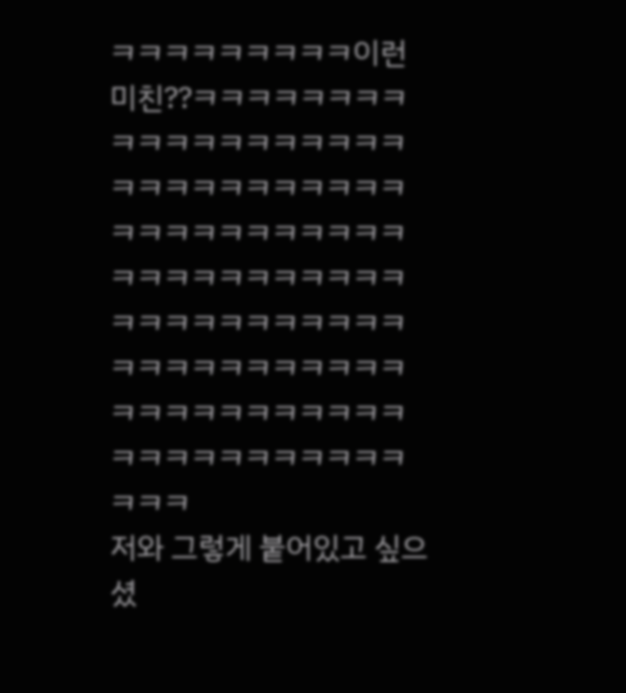ㅋㅋㅋㅋㅋㅋㅋㅋㅋ이런 미친??ㅋㅋㅋㅋㅋㅋㅋㅋㅋㅋㅋㅋㅋㅋㅋㅋㅋㅋㅋㅋㅋㅋㅋㅋㅋㅋㅋㅋㅋㅋㅋㅋㅋㅋㅋㅋㅋㅋㅋㅋㅋㅋㅋㅋㅋㅋㅋㅋㅋㅋㅋㅋㅋㅋㅋㅋㅋㅋㅋㅋㅋㅋㅋㅋㅋㅋㅋㅋㅋㅋㅋㅋㅋㅋㅋㅋㅋㅋㅋㅋㅋㅋㅋㅋㅋㅋㅋㅋㅋㅋㅋㅋㅋㅋㅋㅋㅋㅋㅋ
저와 그렇게 붙어있고 싶으셨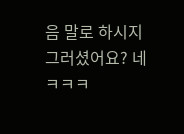음 말로 하시지 그러셨어요? 네 ㅋㅋㅋ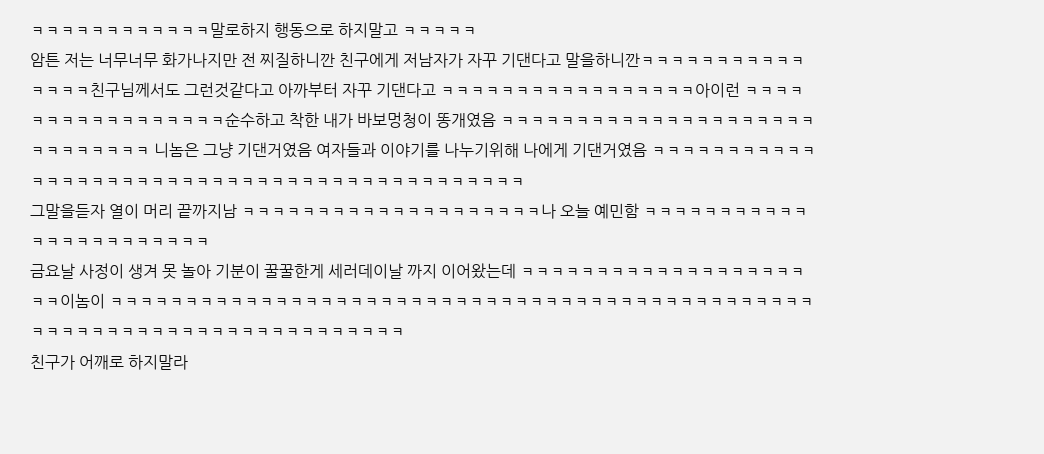ㅋㅋㅋㅋㅋㅋㅋㅋㅋㅋㅋㅋ말로하지 행동으로 하지말고 ㅋㅋㅋㅋㅋ
암튼 저는 너무너무 화가나지만 전 찌질하니깐 친구에게 저남자가 자꾸 기댄다고 말을하니깐ㅋㅋㅋㅋㅋㅋㅋㅋㅋㅋㅋㅋㅋㅋㅋ친구님께서도 그런것같다고 아까부터 자꾸 기댄다고 ㅋㅋㅋㅋㅋㅋㅋㅋㅋㅋㅋㅋㅋㅋㅋㅋㅋ아이런 ㅋㅋㅋㅋㅋㅋㅋㅋㅋㅋㅋㅋㅋㅋㅋㅋㅋ순수하고 착한 내가 바보멍청이 똥개였음 ㅋㅋㅋㅋㅋㅋㅋㅋㅋㅋㅋㅋㅋㅋㅋㅋㅋㅋㅋㅋㅋㅋㅋㅋㅋㅋㅋㅋㅋ 니놈은 그냥 기댄거였음 여자들과 이야기를 나누기위해 나에게 기댄거였음 ㅋㅋㅋㅋㅋㅋㅋㅋㅋㅋㅋㅋㅋㅋㅋㅋㅋㅋㅋㅋㅋㅋㅋㅋㅋㅋㅋㅋㅋㅋㅋㅋㅋㅋㅋㅋㅋㅋㅋㅋㅋㅋㅋㅋ
그말을듣자 열이 머리 끝까지남 ㅋㅋㅋㅋㅋㅋㅋㅋㅋㅋㅋㅋㅋㅋㅋㅋㅋㅋㅋㅋ나 오늘 예민함 ㅋㅋㅋㅋㅋㅋㅋㅋㅋㅋㅋㅋㅋㅋㅋㅋㅋㅋㅋㅋㅋㅋㅋ
금요날 사정이 생겨 못 놀아 기분이 꿀꿀한게 세러데이날 까지 이어왔는데 ㅋㅋㅋㅋㅋㅋㅋㅋㅋㅋㅋㅋㅋㅋㅋㅋㅋㅋㅋㅋㅋ이놈이 ㅋㅋㅋㅋㅋㅋㅋㅋㅋㅋㅋㅋㅋㅋㅋㅋㅋㅋㅋㅋㅋㅋㅋㅋㅋㅋㅋㅋㅋㅋㅋㅋㅋㅋㅋㅋㅋㅋㅋㅋㅋㅋㅋㅋㅋㅋㅋㅋㅋㅋㅋㅋㅋㅋㅋㅋㅋㅋㅋㅋㅋㅋㅋㅋㅋㅋㅋㅋㅋㅋㅋㅋ
친구가 어깨로 하지말라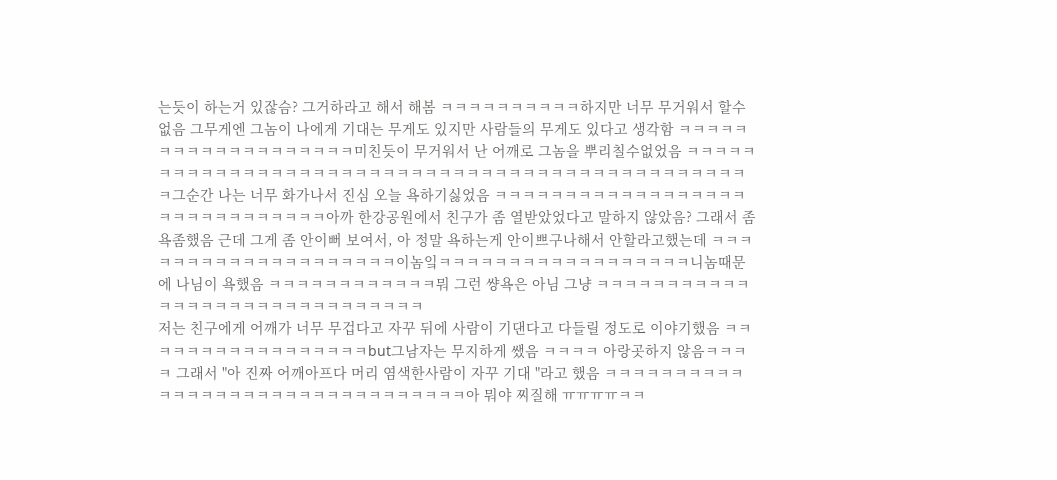는듯이 하는거 있잖슴? 그거하라고 해서 해봄 ㅋㅋㅋㅋㅋㅋㅋㅋㅋㅋ하지만 너무 무거워서 할수없음 그무게엔 그놈이 나에게 기대는 무게도 있지만 사람들의 무게도 있다고 생각함 ㅋㅋㅋㅋㅋㅋㅋㅋㅋㅋㅋㅋㅋㅋㅋㅋㅋㅋㅋ미친듯이 무거워서 난 어깨로 그놈을 뿌리칠수없었음 ㅋㅋㅋㅋㅋㅋㅋㅋㅋㅋㅋㅋㅋㅋㅋㅋㅋㅋㅋㅋㅋㅋㅋㅋㅋㅋㅋㅋㅋㅋㅋㅋㅋㅋㅋㅋㅋㅋㅋㅋㅋㅋㅋㅋㅋㅋㅋㅋ그순간 나는 너무 화가나서 진심 오늘 욕하기싫었음 ㅋㅋㅋㅋㅋㅋㅋㅋㅋㅋㅋㅋㅋㅋㅋㅋㅋㅋㅋㅋㅋㅋㅋㅋㅋㅋㅋㅋㅋㅋ아까 한강공원에서 친구가 좀 열받았었다고 말하지 않았음? 그래서 좀 욕좀했음 근데 그게 좀 안이뻐 보여서, 아 정말 욕하는게 안이쁘구나해서 안할라고했는데 ㅋㅋㅋㅋㅋㅋㅋㅋㅋㅋㅋㅋㅋㅋㅋㅋㅋㅋㅋㅋ이놈잌ㅋㅋㅋㅋㅋㅋㅋㅋㅋㅋㅋㅋㅋㅋㅋㅋㅋㅋ니놈때문에 나님이 욕했음 ㅋㅋㅋㅋㅋㅋㅋㅋㅋㅋㅋㅋ뭐 그런 썅욕은 아님 그냥 ㅋㅋㅋㅋㅋㅋㅋㅋㅋㅋㅋㅋㅋㅋㅋㅋㅋㅋㅋㅋㅋㅋㅋㅋㅋㅋㅋㅋㅋㅋ
저는 친구에게 어깨가 너무 무겁다고 자꾸 뒤에 사람이 기댄다고 다들릴 정도로 이야기했음 ㅋㅋㅋㅋㅋㅋㅋㅋㅋㅋㅋㅋㅋㅋㅋㅋㅋbut그남자는 무지하게 쌨음 ㅋㅋㅋㅋ 아랑곳하지 않음ㅋㅋㅋㅋ 그래서 "아 진짜 어깨아프다 머리 염색한사람이 자꾸 기대 "라고 했음 ㅋㅋㅋㅋㅋㅋㅋㅋㅋㅋㅋㅋㅋㅋㅋㅋㅋㅋㅋㅋㅋㅋㅋㅋㅋㅋㅋㅋㅋㅋㅋㅋ아 뭐야 찌질해 ㅠㅠㅠㅠㅋㅋ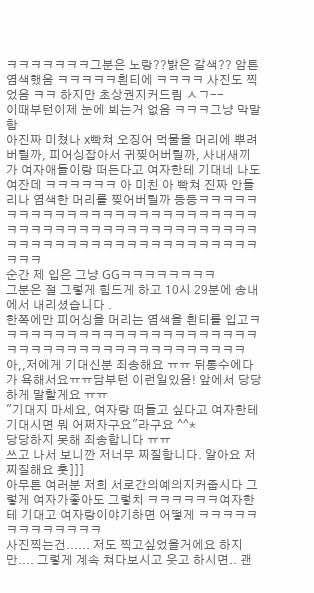ㅋㅋㅋㅋㅋㅋㅋ그분은 노랑??밝은 갈색?? 암튼 염색했음 ㅋㅋㅋㅋㅋ흰티에 ㅋㅋㅋㅋ 사진도 찍었음 ㅋㅋ 하지만 초상권지커드림 ㅅㄱ--
이때부턴이제 눈에 뵈는거 없음 ㅋㅋㅋ그냥 막말함
아진짜 미쳤나 x빡쳐 오징어 먹물을 머리에 뿌려 버릴까, 피어싱잡아서 귀찢어버릴까, 사내새끼가 여자애들이랑 떠든다고 여자한테 기대네 나도 여잔데 ㅋㅋㅋㅋㅋㅋ 아 미친 아 빡쳐 진짜 안들리나 염색한 머리를 찢어버릴까 등등ㅋㅋㅋㅋㅋㅋㅋㅋㅋㅋㅋㅋㅋㅋㅋㅋㅋㅋㅋㅋㅋㅋㅋㅋㅋㅋㅋㅋㅋㅋㅋㅋㅋㅋㅋㅋㅋㅋㅋㅋㅋㅋㅋㅋㅋㅋㅋㅋㅋㅋㅋㅋㅋㅋㅋㅋㅋㅋㅋㅋㅋㅋㅋㅋㅋㅋㅋㅋㅋㅋㅋ
순간 제 입은 그냥 GGㅋㅋㅋㅋㅋㅋㅋㅋ
그분은 절 그렇게 힘드게 하고 10시 29분에 송내에서 내리셨습니다 .
한쪽에만 피어싱을 머리는 염색을 흰티를 입고ㅋㅋㅋㅋㅋㅋㅋㅋㅋㅋㅋㅋㅋㅋㅋㅋㅋㅋㅋㅋㅋㅋㅋㅋㅋㅋㅋㅋㅋㅋㅋㅋㅋㅋㅋㅋㅋㅋㅋㅋㅋㅋ
아,,저에게 기대신분 죄송해요 ㅠㅠ 뒤통수에다가 욕해서요ㅠㅠ담부턴 이런일있음! 앞에서 당당하게 말할게요 ㅠㅠ
"기대지 마세요, 여자랑 떠들고 싶다고 여자한테 기대시면 뭐 어쩌자구요"라구요 ^^*
당당하지 못해 죄송합니다 ㅠㅠ
쓰고 나서 보니깐 저너무 찌질함니다. 알아요 저 찌질해요 훗]]]
아무튼 여러분 저희 서로간의예의지커줍시다 그렇게 여자가좋아도 그렇치 ㅋㅋㅋㅋㅋㅋ여자한테 기대고 여자랑이야기하면 어떻게 ㅋㅋㅋㅋㅋㅋㅋㅋㅋㅋㅋㅋㅋ
사진찍는건...... 저도 찍고싶었을거에요 하지만.... 그렇게 계속 쳐다보시고 웃고 하시면.. 괜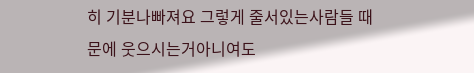히 기분나빠져요 그렇게 줄서있는사람들 때문에 웃으시는거아니여도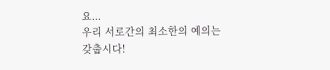요...
우리 서로간의 최소한의 예의는 갖춥시다!